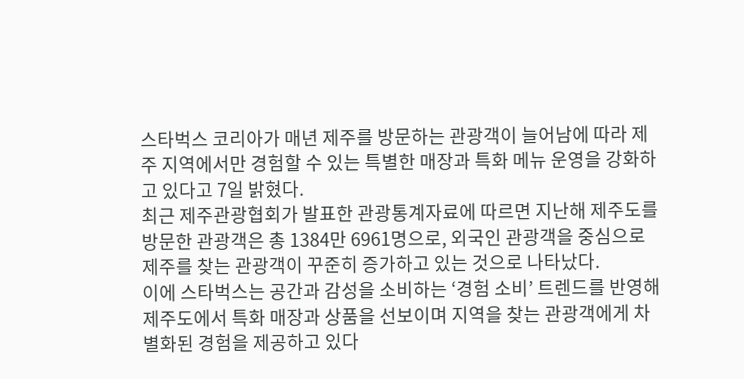스타벅스 코리아가 매년 제주를 방문하는 관광객이 늘어남에 따라 제주 지역에서만 경험할 수 있는 특별한 매장과 특화 메뉴 운영을 강화하고 있다고 7일 밝혔다.
최근 제주관광협회가 발표한 관광통계자료에 따르면 지난해 제주도를 방문한 관광객은 총 1384만 6961명으로, 외국인 관광객을 중심으로 제주를 찾는 관광객이 꾸준히 증가하고 있는 것으로 나타났다.
이에 스타벅스는 공간과 감성을 소비하는 ‘경험 소비’ 트렌드를 반영해 제주도에서 특화 매장과 상품을 선보이며 지역을 찾는 관광객에게 차별화된 경험을 제공하고 있다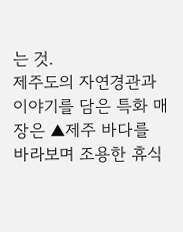는 것.
제주도의 자연경관과 이야기를 담은 특화 매장은 ▲제주 바다를 바라보며 조용한 휴식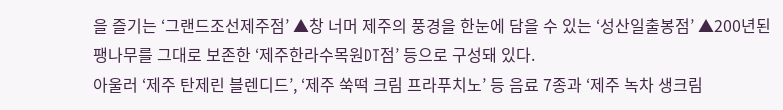을 즐기는 ‘그랜드조선제주점’ ▲창 너머 제주의 풍경을 한눈에 담을 수 있는 ‘성산일출봉점’ ▲200년된 팽나무를 그대로 보존한 ‘제주한라수목원DT점’ 등으로 구성돼 있다.
아울러 ‘제주 탄제린 블렌디드’, ‘제주 쑥떡 크림 프라푸치노’ 등 음료 7종과 ‘제주 녹차 생크림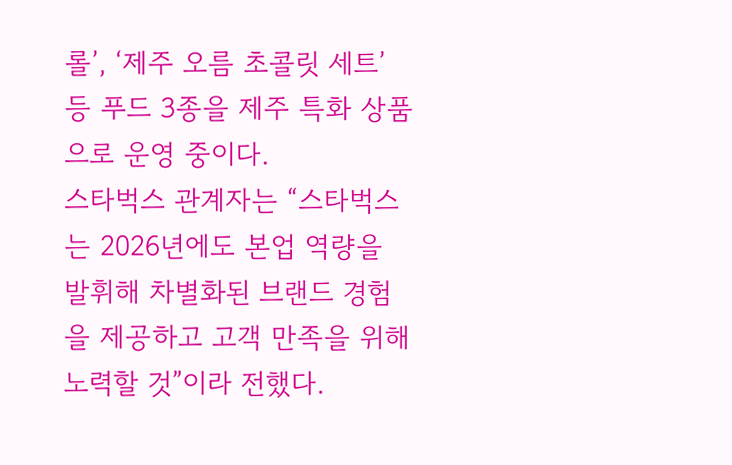롤’, ‘제주 오름 초콜릿 세트’ 등 푸드 3종을 제주 특화 상품으로 운영 중이다.
스타벅스 관계자는 “스타벅스는 2026년에도 본업 역량을 발휘해 차별화된 브랜드 경험을 제공하고 고객 만족을 위해 노력할 것”이라 전했다.